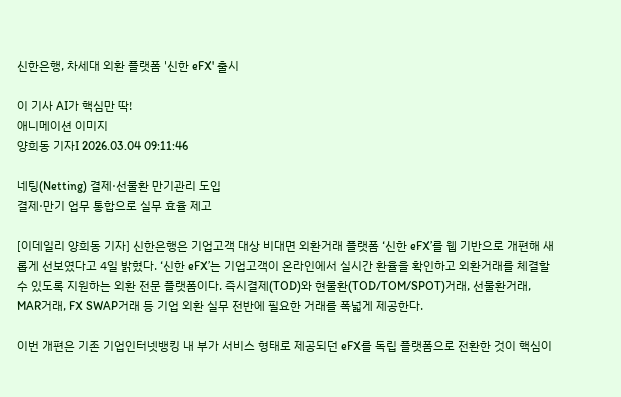신한은행, 차세대 외환 플랫폼 '신한 eFX' 출시

이 기사 AI가 핵심만 딱!
애니메이션 이미지
양희동 기자I 2026.03.04 09:11:46

네팅(Netting) 결제·선물환 만기관리 도입
결제·만기 업무 통합으로 실무 효율 제고

[이데일리 양희동 기자] 신한은행은 기업고객 대상 비대면 외환거래 플랫폼 ‘신한 eFX’를 웹 기반으로 개편해 새롭게 선보였다고 4일 밝혔다. ‘신한 eFX’는 기업고객이 온라인에서 실시간 환율을 확인하고 외환거래를 체결할 수 있도록 지원하는 외환 전문 플랫폼이다. 즉시결제(TOD)와 현물환(TOD/TOM/SPOT)거래, 선물환거래, MAR거래, FX SWAP거래 등 기업 외환 실무 전반에 필요한 거래를 폭넓게 제공한다.

이번 개편은 기존 기업인터넷뱅킹 내 부가 서비스 형태로 제공되던 eFX를 독립 플랫폼으로 전환한 것이 핵심이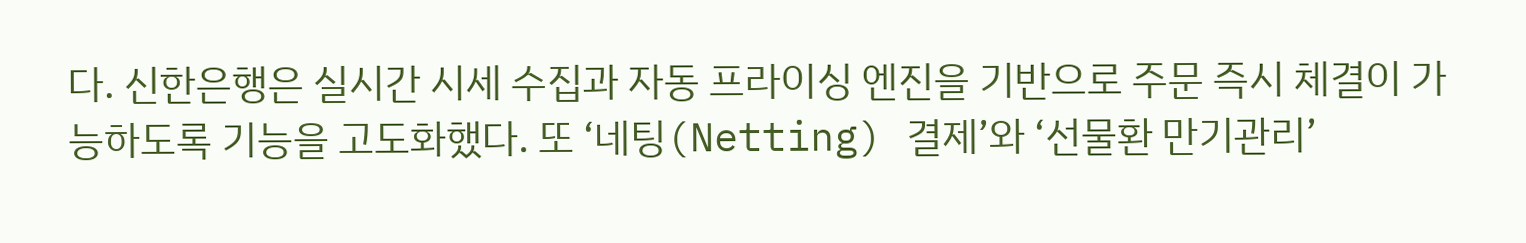다. 신한은행은 실시간 시세 수집과 자동 프라이싱 엔진을 기반으로 주문 즉시 체결이 가능하도록 기능을 고도화했다. 또 ‘네팅(Netting) 결제’와 ‘선물환 만기관리’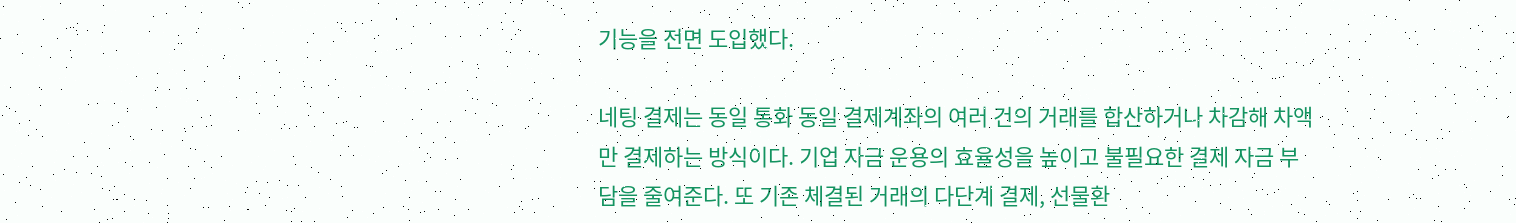기능을 전면 도입했다.

네팅 결제는 동일 통화 동일 결제계좌의 여러 건의 거래를 합산하거나 차감해 차액만 결제하는 방식이다. 기업 자금 운용의 효율성을 높이고 불필요한 결제 자금 부담을 줄여준다. 또 기존 체결된 거래의 다단계 결제, 선물환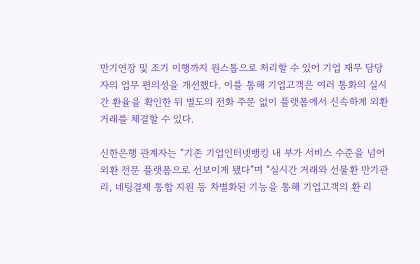만기연장 및 조기 이행까지 원스톱으로 처리할 수 있어 기업 재무 담당자의 업무 편의성을 개선했다. 이를 통해 기업고객은 여러 통화의 실시간 환율을 확인한 뒤 별도의 전화 주문 없이 플랫폼에서 신속하게 외환 거래를 체결할 수 있다.

신한은행 관계자는 “기존 기업인터넷뱅킹 내 부가 서비스 수준을 넘어 외환 전문 플랫폼으로 선보이게 됐다”며 “실시간 거래와 선물환 만기관리, 네팅결제 통합 지원 등 차별화된 기능을 통해 기업고객의 환 리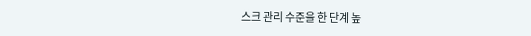스크 관리 수준을 한 단계 높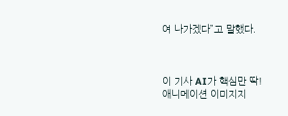여 나가겠다”고 말했다.



이 기사 AI가 핵심만 딱!
애니메이션 이미지지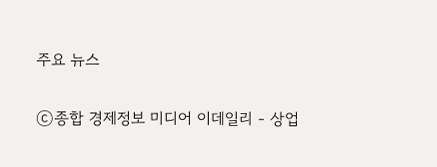주요 뉴스

ⓒ종합 경제정보 미디어 이데일리 - 상업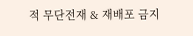적 무단전재 & 재배포 금지